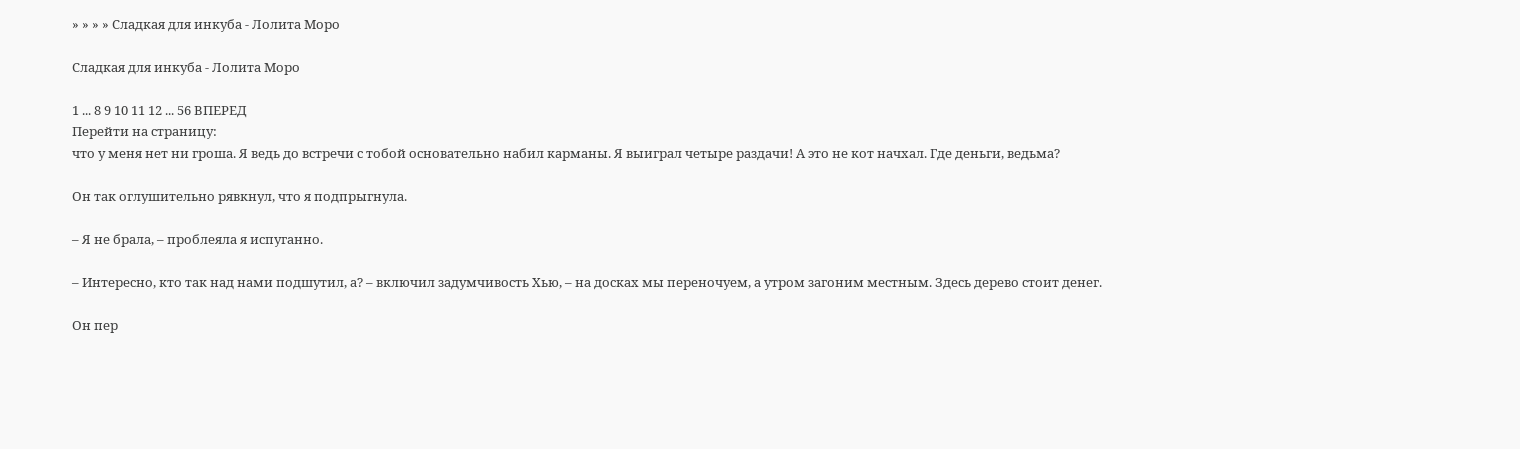» » » » Сладкая для инкуба - Лолита Моро

Сладкая для инкуба - Лолита Моро

1 ... 8 9 10 11 12 ... 56 ВПЕРЕД
Перейти на страницу:
что у меня нет ни гроша. Я ведь до встречи с тобой основательно набил карманы. Я выиграл четыре раздачи! А это не кот начхал. Где деньги, ведьма?

Он так оглушительно рявкнул, что я подпрыгнула.

– Я не брала, – проблеяла я испуганно.

– Интересно, кто так над нами подшутил, а? – включил задумчивость Хью, – на досках мы переночуем, а утром загоним местным. Здесь дерево стоит денег.

Он пер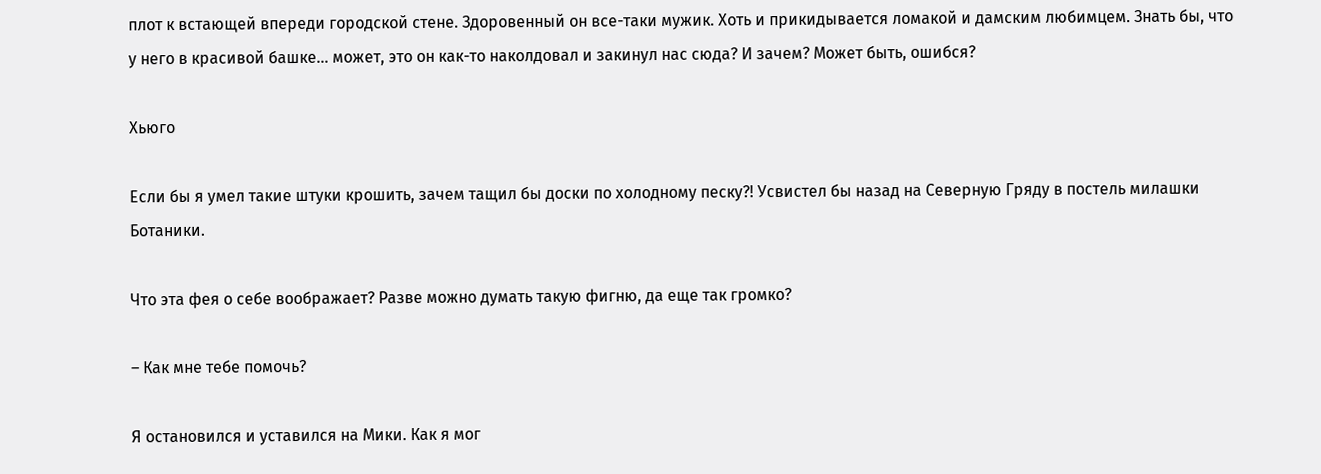плот к встающей впереди городской стене. Здоровенный он все-таки мужик. Хоть и прикидывается ломакой и дамским любимцем. Знать бы, что у него в красивой башке… может, это он как-то наколдовал и закинул нас сюда? И зачем? Может быть, ошибся?

Хьюго

Если бы я умел такие штуки крошить, зачем тащил бы доски по холодному песку?! Усвистел бы назад на Северную Гряду в постель милашки Ботаники.

Что эта фея о себе воображает? Разве можно думать такую фигню, да еще так громко?

– Как мне тебе помочь?

Я остановился и уставился на Мики. Как я мог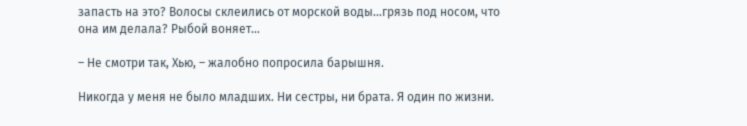запасть на это? Волосы склеились от морской воды…грязь под носом, что она им делала? Рыбой воняет…

– Не смотри так, Хью, – жалобно попросила барышня.

Никогда у меня не было младших. Ни сестры, ни брата. Я один по жизни.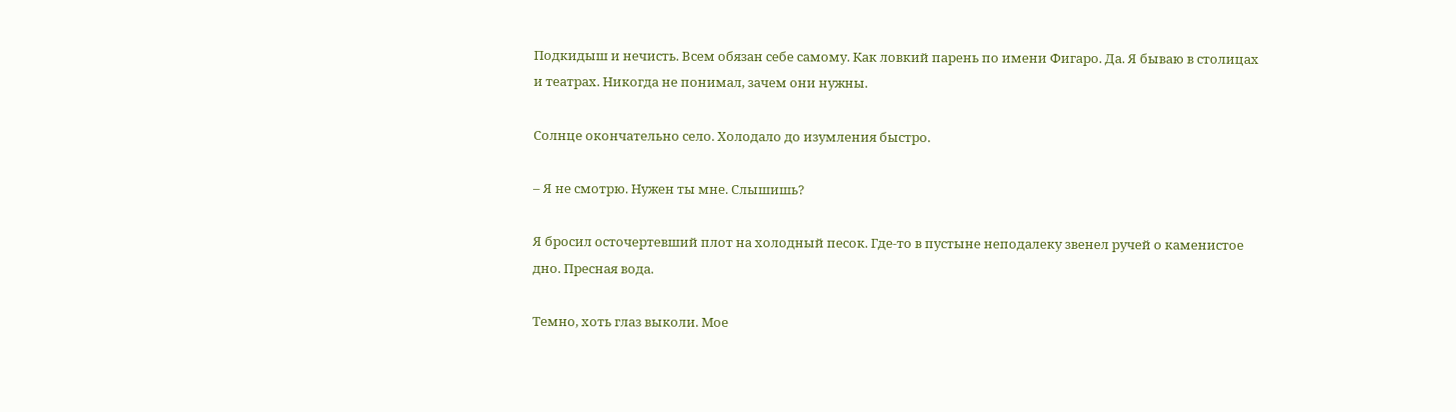Подкидыш и нечисть. Всем обязан себе самому. Как ловкий парень по имени Фигаро. Да. Я бываю в столицах и театрах. Никогда не понимал, зачем они нужны.

Солнце окончательно село. Холодало до изумления быстро.

– Я не смотрю. Нужен ты мне. Слышишь?

Я бросил осточертевший плот на холодный песок. Где-то в пустыне неподалеку звенел ручей о каменистое дно. Пресная вода.

Темно, хоть глаз выколи. Мое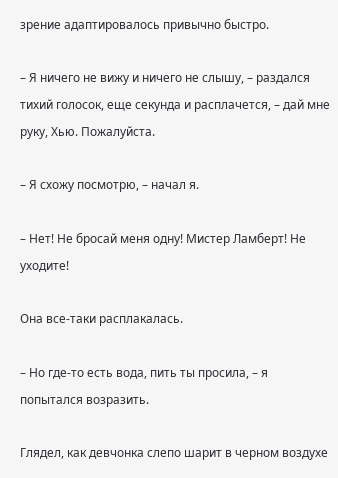зрение адаптировалось привычно быстро.

– Я ничего не вижу и ничего не слышу, – раздался тихий голосок, еще секунда и расплачется, – дай мне руку, Хью. Пожалуйста.

– Я схожу посмотрю, – начал я.

– Нет! Не бросай меня одну! Мистер Ламберт! Не уходите!

Она все-таки расплакалась.

– Но где-то есть вода, пить ты просила, – я попытался возразить.

Глядел, как девчонка слепо шарит в черном воздухе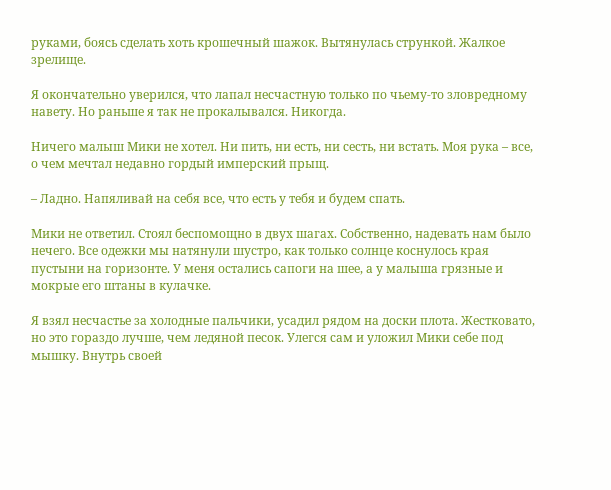руками, боясь сделать хоть крошечный шажок. Вытянулась стрункой. Жалкое зрелище.

Я окончательно уверился, что лапал несчастную только по чьему-то зловредному навету. Но раньше я так не прокалывался. Никогда.

Ничего малыш Мики не хотел. Ни пить, ни есть, ни сесть, ни встать. Моя рука – все, о чем мечтал недавно гордый имперский прыщ.

– Ладно. Напяливай на себя все, что есть у тебя и будем спать.

Мики не ответил. Стоял беспомощно в двух шагах. Собственно, надевать нам было нечего. Все одежки мы натянули шустро, как только солнце коснулось края пустыни на горизонте. У меня остались сапоги на шее, а у малыша грязные и мокрые его штаны в кулачке.

Я взял несчастье за холодные пальчики, усадил рядом на доски плота. Жестковато, но это гораздо лучше, чем ледяной песок. Улегся сам и уложил Мики себе под мышку. Внутрь своей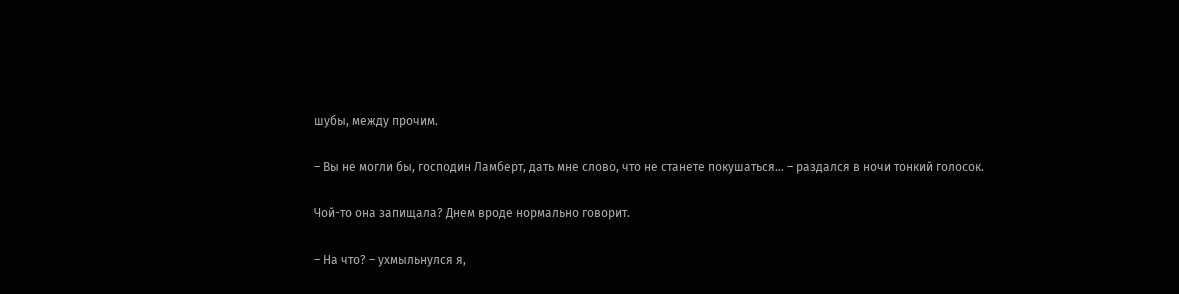шубы, между прочим.

– Вы не могли бы, господин Ламберт, дать мне слово, что не станете покушаться… – раздался в ночи тонкий голосок.

Чой-то она запищала? Днем вроде нормально говорит.

– На что? – ухмыльнулся я,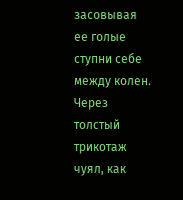засовывая ее голые ступни себе между колен. Через толстый трикотаж чуял, как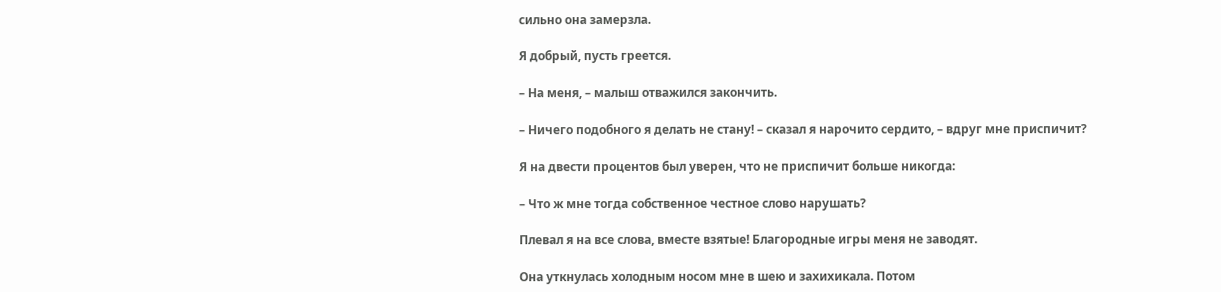сильно она замерзла.

Я добрый, пусть греется.

– На меня, – малыш отважился закончить.

– Ничего подобного я делать не стану! – сказал я нарочито сердито, – вдруг мне приспичит?

Я на двести процентов был уверен, что не приспичит больше никогда:

– Что ж мне тогда собственное честное слово нарушать?

Плевал я на все слова, вместе взятые! Благородные игры меня не заводят.

Она уткнулась холодным носом мне в шею и захихикала. Потом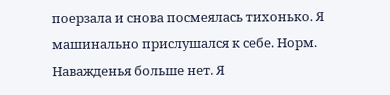поерзала и снова посмеялась тихонько. Я машинально прислушался к себе. Норм. Наважденья больше нет. Я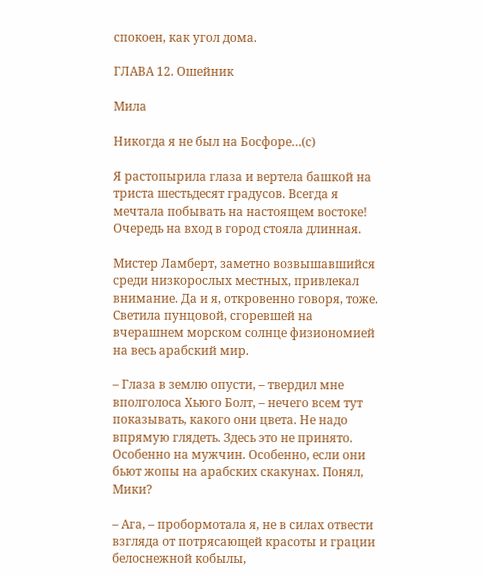спокоен, как угол дома.

ГЛАВА 12. Ошейник

Мила

Никогда я не был на Босфоре…(с)

Я растопырила глаза и вертела башкой на триста шестьдесят градусов. Всегда я мечтала побывать на настоящем востоке! Очередь на вход в город стояла длинная.

Мистер Ламберт, заметно возвышавшийся среди низкорослых местных, привлекал внимание. Да и я, откровенно говоря, тоже. Светила пунцовой, сгоревшей на вчерашнем морском солнце физиономией на весь арабский мир.

– Глаза в землю опусти, – твердил мне вполголоса Хьюго Болт, – нечего всем тут показывать, какого они цвета. Не надо впрямую глядеть. Здесь это не принято. Особенно на мужчин. Особенно, если они бьют жопы на арабских скакунах. Понял, Мики?

– Ага, – пробормотала я, не в силах отвести взгляда от потрясающей красоты и грации белоснежной кобылы,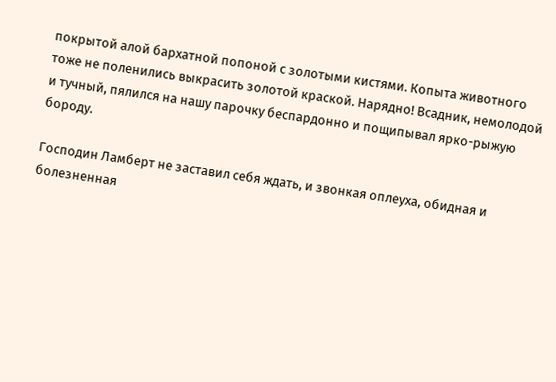покрытой алой бархатной попоной с золотыми кистями. Копыта животного тоже не поленились выкрасить золотой краской. Нарядно! Всадник, немолодой и тучный, пялился на нашу парочку беспардонно и пощипывал ярко-рыжую бороду.

Господин Ламберт не заставил себя ждать, и звонкая оплеуха, обидная и болезненная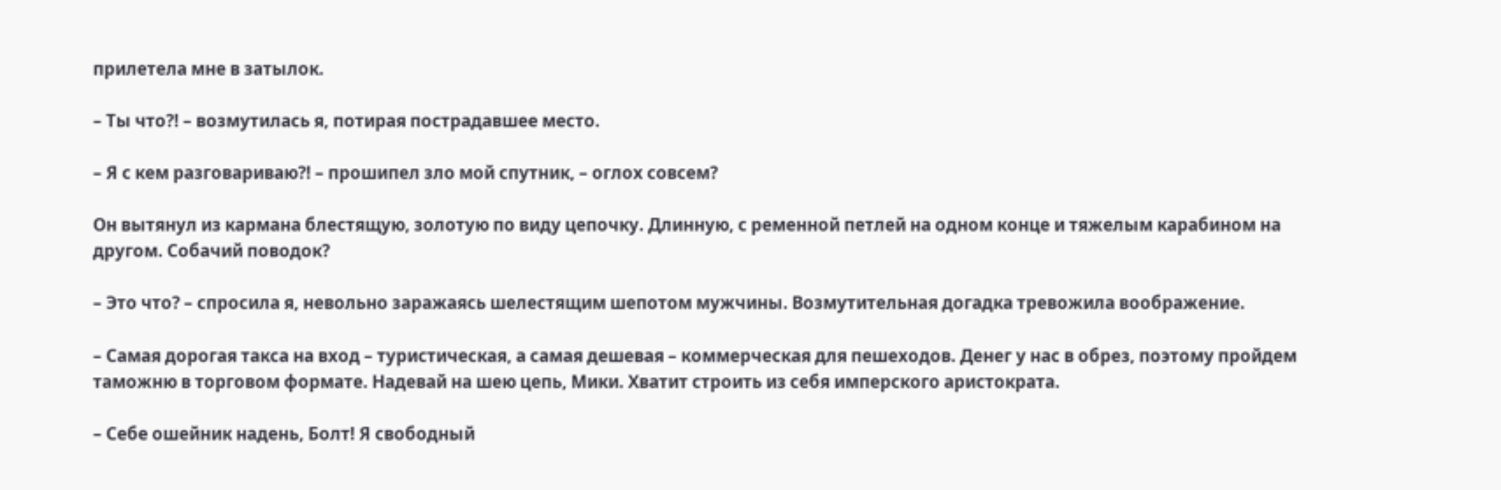прилетела мне в затылок.

– Ты что?! – возмутилась я, потирая пострадавшее место.

– Я с кем разговариваю?! – прошипел зло мой спутник, – оглох совсем?

Он вытянул из кармана блестящую, золотую по виду цепочку. Длинную, с ременной петлей на одном конце и тяжелым карабином на другом. Собачий поводок?

– Это что? – спросила я, невольно заражаясь шелестящим шепотом мужчины. Возмутительная догадка тревожила воображение.

– Самая дорогая такса на вход – туристическая, а самая дешевая – коммерческая для пешеходов. Денег у нас в обрез, поэтому пройдем таможню в торговом формате. Надевай на шею цепь, Мики. Хватит строить из себя имперского аристократа.

– Себе ошейник надень, Болт! Я свободный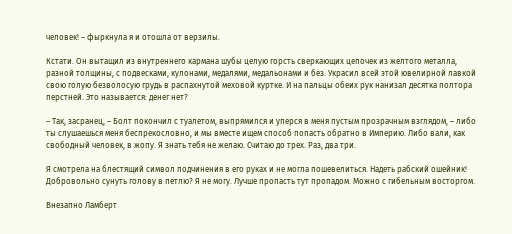человек! – фыркнула я и отошла от верзилы.

Кстати. Он вытащил из внутреннего кармана шубы целую горсть сверкающих цепочек из желтого металла, разной толщины, с подвесками, кулонами, медалями, медальонами и без. Украсил всей этой ювелирной лавкой свою голую безволосую грудь в распахнутой меховой куртке. И на пальцы обеих рук нанизал десятка полтора перстней. Это называется: денег нет?

– Так, засранец, – Болт покончил с туалетом, выпрямился и уперся в меня пустым прозрачным взглядом, – либо ты слушаешься меня беспрекословно, и мы вместе ищем способ попасть обратно в Империю. Либо вали, как свободный человек, в жопу. Я знать тебя не желаю. Считаю до трех. Раз, два три.

Я смотрела на блестящий символ подчинения в его руках и не могла пошевелиться. Надеть рабский ошейник! Добровольно сунуть голову в петлю? Я не могу. Лучше пропасть тут пропадом. Можно с гибельным восторгом.

Внезапно Ламберт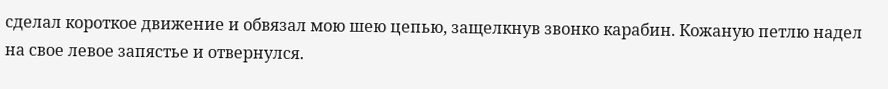сделал короткое движение и обвязал мою шею цепью, защелкнув звонко карабин. Кожаную петлю надел на свое левое запястье и отвернулся.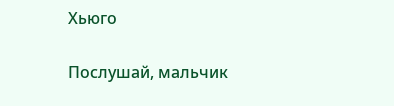Хьюго

Послушай, мальчик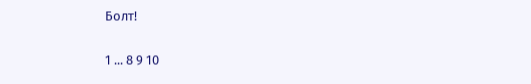Болт!

1 ... 8 9 10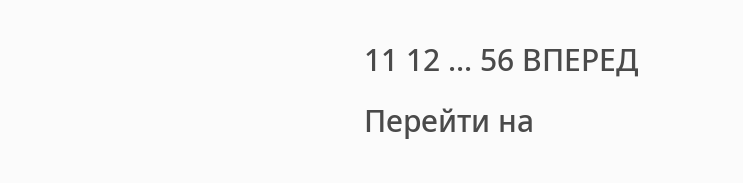11 12 ... 56 ВПЕРЕД
Перейти на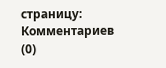страницу:
Комментариев (0)